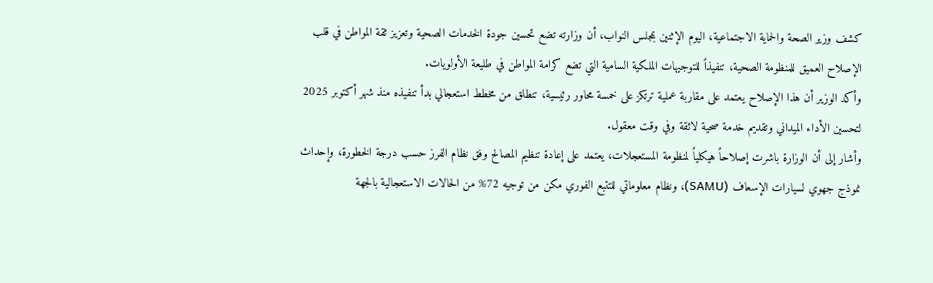كشف وزير الصحة والحماية الاجتماعية، اليوم الإثنين بمجلس النواب، أن وزارته تضع تحسين جودة الخدمات الصحية وتعزيز ثقة المواطن في قلب الإصلاح العميق للمنظومة الصحية، تنفيذاً للتوجيهات الملكية السامية التي تضع كرامة المواطن في طليعة الأولويات.
وأكد الوزير أن هذا الإصلاح يعتمد على مقاربة عملية ترتكز على خمسة محاور رئيسية، تنطلق من مخطط استعجالي بدأ تنفيذه منذ شهر أكتوبر 2025 لتحسين الأداء الميداني وتقديم خدمة صحية لائقة وفي وقت معقول.
وأشار إلى أن الوزارة باشرت إصلاحاً هيكلياً لمنظومة المستعجلات، يعتمد على إعادة تنظيم المصالح وفق نظام الفرز حسب درجة الخطورة، وإحداث نموذج جهوي لسيارات الإسعاف (SAMU)، ونظام معلوماتي للتتبع الفوري مكن من توجيه 72% من الحالات الاستعجالية بالجهة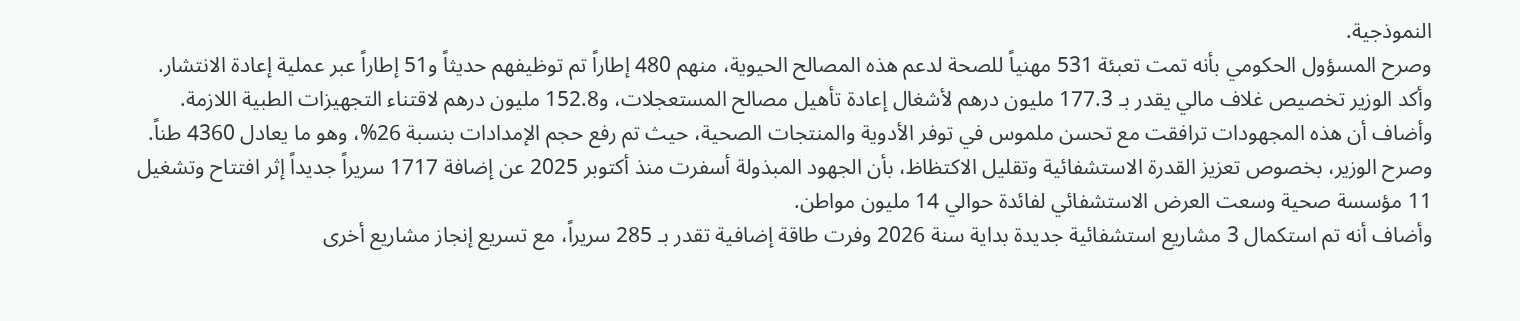النموذجية.
وصرح المسؤول الحكومي بأنه تمت تعبئة 531 مهنياً للصحة لدعم هذه المصالح الحيوية، منهم 480 إطاراً تم توظيفهم حديثاً و51 إطاراً عبر عملية إعادة الانتشار.
وأكد الوزير تخصيص غلاف مالي يقدر بـ 177.3 مليون درهم لأشغال إعادة تأهيل مصالح المستعجلات، و152.8 مليون درهم لاقتناء التجهيزات الطبية اللازمة.
وأضاف أن هذه المجهودات ترافقت مع تحسن ملموس في توفر الأدوية والمنتجات الصحية، حيث تم رفع حجم الإمدادات بنسبة 26%، وهو ما يعادل 4360 طناً.
وصرح الوزير، بخصوص تعزيز القدرة الاستشفائية وتقليل الاكتظاظ، بأن الجهود المبذولة أسفرت منذ أكتوبر 2025 عن إضافة 1717 سريراً جديداً إثر افتتاح وتشغيل 11 مؤسسة صحية وسعت العرض الاستشفائي لفائدة حوالي 14 مليون مواطن.
وأضاف أنه تم استكمال 3 مشاريع استشفائية جديدة بداية سنة 2026 وفرت طاقة إضافية تقدر بـ 285 سريراً، مع تسريع إنجاز مشاريع أخرى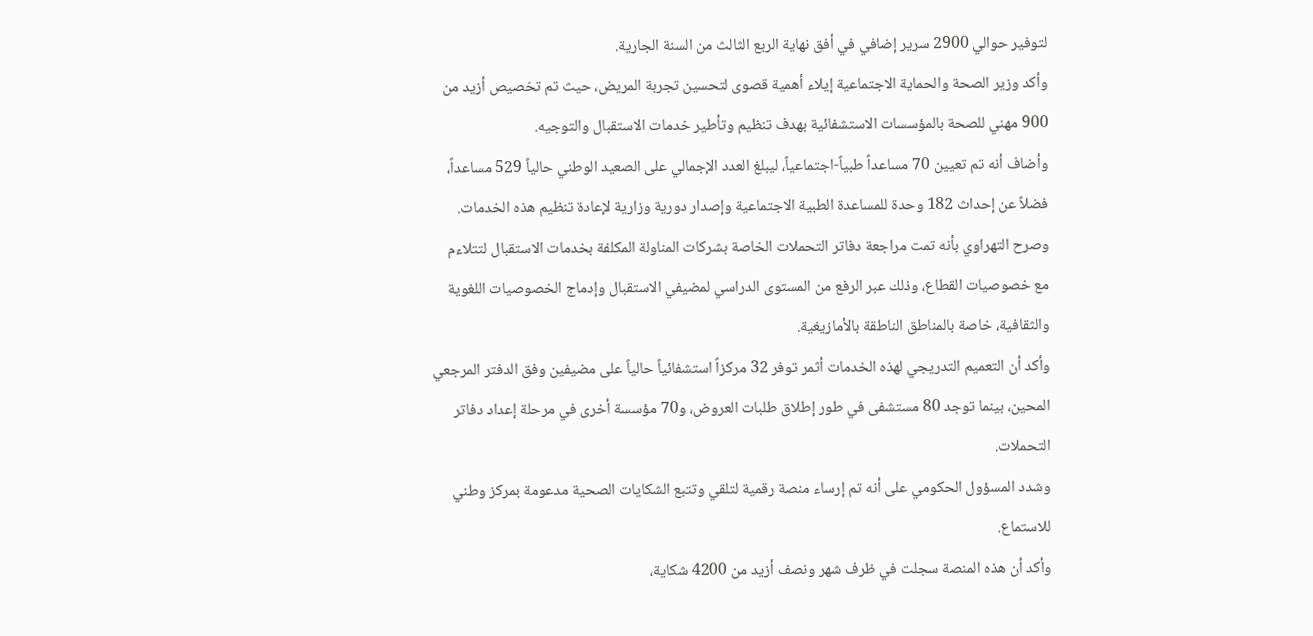لتوفير حوالي 2900 سرير إضافي في أفق نهاية الربع الثالث من السنة الجارية.
وأكد وزير الصحة والحماية الاجتماعية إيلاء أهمية قصوى لتحسين تجربة المريض، حيث تم تخصيص أزيد من 900 مهني للصحة بالمؤسسات الاستشفائية بهدف تنظيم وتأطير خدمات الاستقبال والتوجيه.
وأضاف أنه تم تعيين 70 مساعداً طبياً-اجتماعياً، ليبلغ العدد الإجمالي على الصعيد الوطني حالياً 529 مساعداً، فضلاً عن إحداث 182 وحدة للمساعدة الطبية الاجتماعية وإصدار دورية وزارية لإعادة تنظيم هذه الخدمات.
وصرح التهراوي بأنه تمت مراجعة دفاتر التحملات الخاصة بشركات المناولة المكلفة بخدمات الاستقبال لتتلاءم مع خصوصيات القطاع، وذلك عبر الرفع من المستوى الدراسي لمضيفي الاستقبال وإدماج الخصوصيات اللغوية والثقافية، خاصة بالمناطق الناطقة بالأمازيغية.
وأكد أن التعميم التدريجي لهذه الخدمات أثمر توفر 32 مركزاً استشفائياً حالياً على مضيفين وفق الدفتر المرجعي المحين، بينما توجد 80 مستشفى في طور إطلاق طلبات العروض، و70 مؤسسة أخرى في مرحلة إعداد دفاتر التحملات.
وشدد المسؤول الحكومي على أنه تم إرساء منصة رقمية لتلقي وتتبع الشكايات الصحية مدعومة بمركز وطني للاستماع.
وأكد أن هذه المنصة سجلت في ظرف شهر ونصف أزيد من 4200 شكاية،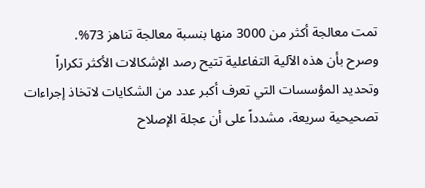تمت معالجة أكثر من 3000 منها بنسبة معالجة تناهز 73%.
وصرح بأن هذه الآلية التفاعلية تتيح رصد الإشكالات الأكثر تكراراً وتحديد المؤسسات التي تعرف أكبر عدد من الشكايات لاتخاذ إجراءات تصحيحية سريعة، مشدداً على أن عجلة الإصلاح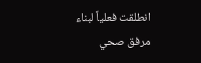انطلقت فعلياً لبناء مرفق صحي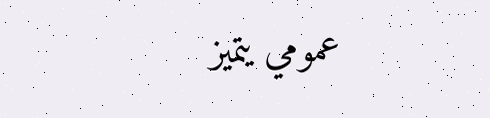عمومي يتميز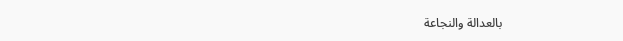بالعدالة والنجاعة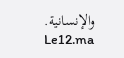والإنسانية.
Le12.ma